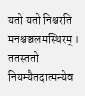यतो यतो निश्चरति मनश्चञ्चलमस्थिरम् ।
ततस्ततो नियम्यैतदात्मन्येव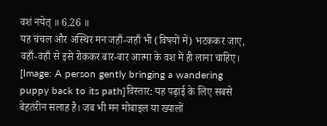वशं नयेत् ॥ 6.26 ॥
यह चंचल और अस्थिर मन जहाँ-जहाँ भी (विषयों में) भटककर जाए, वहाँ-वहाँ से इसे रोककर बार-बार आत्मा के वश में ही लाना चाहिए।
[Image: A person gently bringing a wandering puppy back to its path]विस्तार: यह पढ़ाई के लिए सबसे बेहतरीन सलाह है। जब भी मन मोबाइल या ख्यालों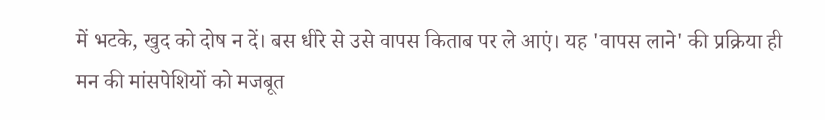में भटके, खुद को दोष न दें। बस धीरे से उसे वापस किताब पर ले आएं। यह 'वापस लाने' की प्रक्रिया ही मन की मांसपेशियों को मजबूत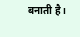बनाती है।